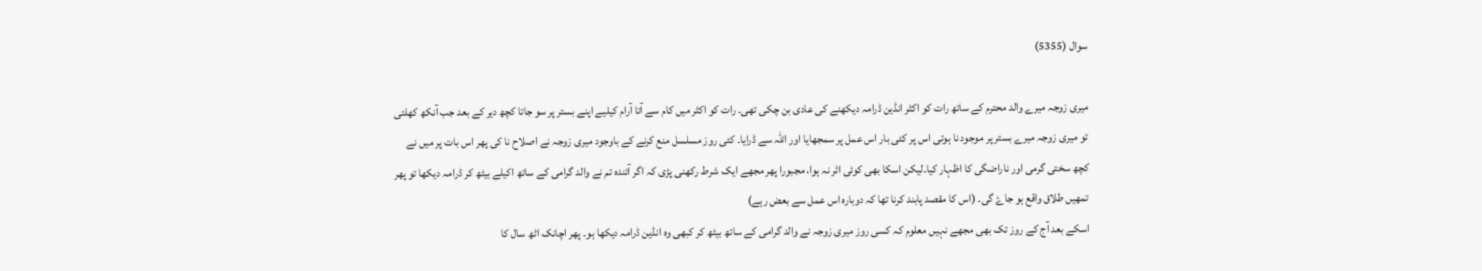سوال (5355)

میری زوجہ میرے والد محترم کے ساتھ رات کو اکثر انڈین ڈرامہ دیکھنے کی عادی بن چکی تھی۔ رات کو اکثر میں کام سے آتا آرام کیلیے اپنے بستر پر سو جاتا کچھ دیر کے بعد جب آنکھ کھلتی تو میری زوجہ میرے بستر پر موجود نا ہوتی اس پر کئی بار اس عمل پر سمجھایا اور اللہ سے ڈرایا۔ کئی روز مسلسل منع کرنے کے باوجود میری زوجہ نے اصلاح نا کی پھر اس بات پر میں نے کچھ سختی گرمی اور ناراضگی کا اظہار کیا۔لیکن اسکا بھی کوئی اثر نہ ہوا، مجبورا پھر مجھے ایک شرط رکھنی پڑی کہ اگر آئندہ تم نے والد گرامی کے ساتھ اکیلے بیٹھ کر ڈرامہ دیکھا تو پھر تمھیں طلاق واقع ہو جاۓ گی۔ (اس کا مقصد پابند کرنا تھا کہ دوبارہ اس عمل سے بعض رہے)
اسکے بعد آج کے روز تک بھی مجھے نہیں معلوم کہ کسی روز میری زوجہ نے والد گرامی کے ساتھ بیٹھ کر کبھی وہ انڈین ڈرامہ دیکھا ہو۔ پھر اچانک اٹھ سال کا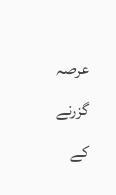عرصہ گزرنے کے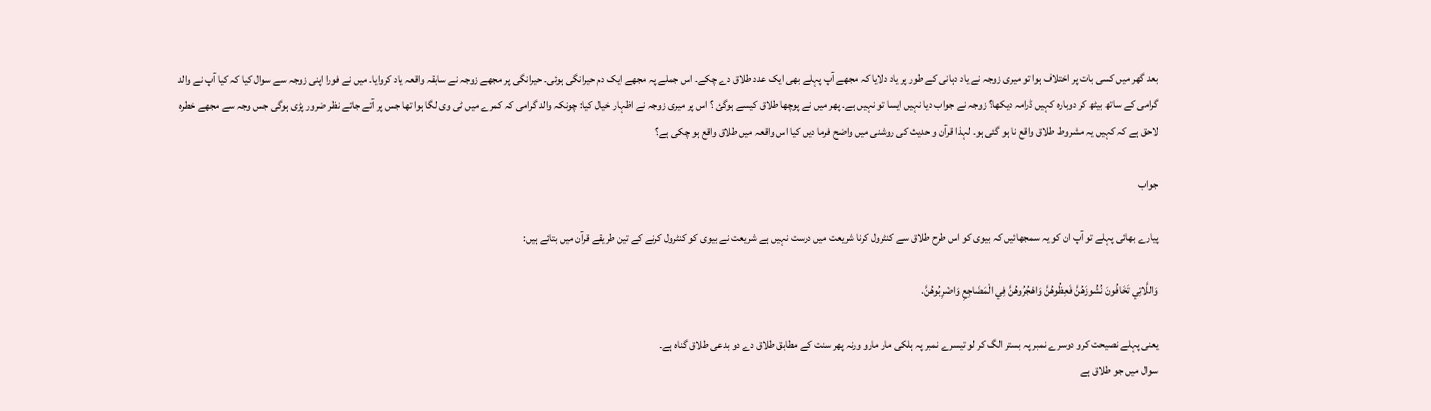بعد گھر میں کسی بات پر اختلاف ہوا تو میری زوجہ نے یاد دہانی کے طور پر یاد دلایا کہ مجھے آپ پہلے بھی ایک عدد طلاق دے چکے۔ اس جملے پہ مجھے ایک دم حیرانگی ہوئی۔ حیرانگی پر مجھے زوجہ نے سابقہ واقعہ یاد کروایا۔ میں نے فورا اپنی زوجہ سے سوال کیا کہ کیا آپ نے والد گرامی کے ساتھ بیٹھ کر دوبارہ کہیں ڈرامہ دیکھا؟ زوجہ نے جواب دیا نہیں ایسا تو نہیں ہے۔ پھر میں نے پوچھا طلاق کیسے ہوگئ ؟ اس پر میری زوجہ نے اظہار خیال کیا: چونکہ والد گرامی کہ کمرے میں ٹی وی لگا ہوا تھا جس پر آتے جاتے نظر ضرور پڑی ہوگی جس وجہ سے مجھے خطرہ لاحق ہے کہ کہیں یہ مشروط طلاق واقع نا ہو گئی ہو۔ لہذا قرآن و حدیث کی روشنی میں واضح فرما دیں کیا اس واقعہ میں طلاق واقع ہو چکی ہے؟

جواب

پیارے بھائی پہلے تو آپ ان کو یہ سمجھائیں کہ بیوی کو اس طرح طلاق سے کنٹرول کرنا شریعت میں درست نہیں ہے شریعت نے بیوی کو کنٹرول کرنے کے تین طریقے قرآن میں بتائے ہیں:

وَاللَّاتِي تَخَافُونَ نُشُوزَهُنَّ فَعِظُوهُنَّ وَاهْجُرُوهُنَّ فِي الْمَضَاجِعِ وَاضْرِبُوهُنَّ.

یعنی پہلے نصیحت کرو دوسرے نمبر پہ بستر الگ کر لو تیسرے نمبر پہ ہلکی مار مارو ورنہ پھر سنت کے مطابق طلاق دے دو بدعی طلاق گناہ ہے۔
سوال میں جو طلاق ہے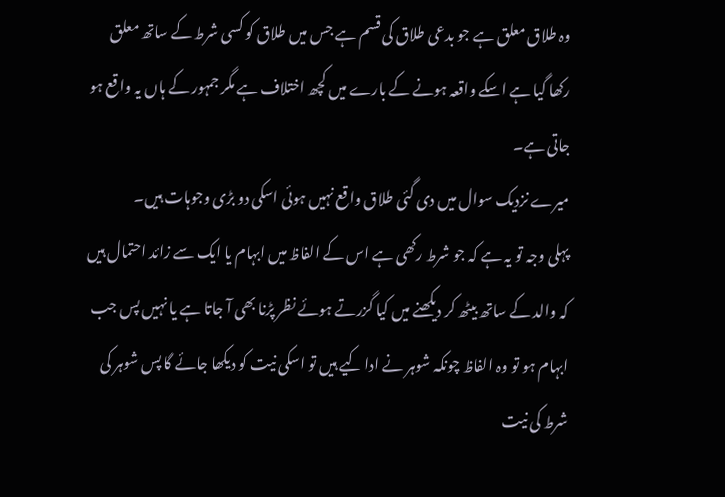وہ طلاق معلق ہے جو بدعی طلاق کی قسم ہے جس میں طلاق کو کسی شرط کے ساتھ معلق رکھا گیا ہے اسکے واقعہ ہونے کے بارے میں کچھ اختلاف ہے مگر جمہور کے ہاں یہ واقع ہو جاتی ہے۔
میرے نزدیک سوال میں دی گئی طلاق واقع نہیں ہوئی اسکی دو بڑی وجوہات ہیں۔
پہلی وجہ تو یہ ہے کہ جو شرط رکھی ہے اس کے الفاظ میں ابہام یا ایک سے زائد احتمال ہیں کہ والد کے ساتھ بیٹھ کر دیکھنے میں کیا گزرتے ہوئے نظر پڑنا بھی آ جاتا ہے یا نہیں پس جب ابہام ہو تو وہ الفاظ چونکہ شوہر نے ادا کیے ہیں تو اسکی نیت کو دیکھا جائے گا پس شوہر کی شرط کی نیت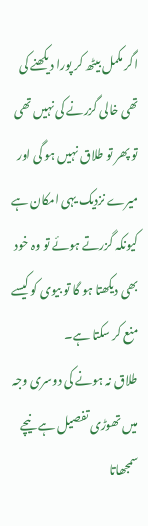اگر مکمل بیٹھ کر پورا دیکھنے کی تھی خالی گزرنے کی نہیں تھی تو پھر تو طلاق نہیں ہو گی اور میرے نزدیک یہی امکان ہے کیونکہ گزرتے ہوئے تو وہ خود بھی دیکھتا ہو گا تو بیوی کو کیسے منع کر سکتا ہے۔
طلاق نہ ہونے کی دوسری وجہ میں تھوڑی تفصیل ہے نیچے سمجھاتا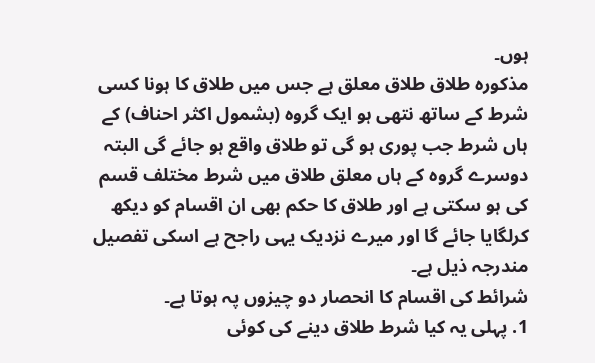ہوں۔
مذکورہ طلاق طلاق معلق ہے جس میں طلاق کا ہونا کسی شرط کے ساتھ نتھی ہو ایک گروہ (بشمول اکثر احناف) کے ہاں شرط جب پوری ہو گی تو طلاق واقع ہو جائے گی البتہ دوسرے گروہ کے ہاں معلق طلاق میں شرط مختلف قسم کی ہو سکتی ہے اور طلاق کا حکم بھی ان اقسام کو دیکھ کرلگایا جائے گا اور میرے نزدیک یہی راجح ہے اسکی تفصیل مندرجہ ذیل ہے۔
شرائط کی اقسام کا انحصار دو چیزوں پہ ہوتا ہے۔
1. پہلی یہ کیا شرط طلاق دینے کی کوئی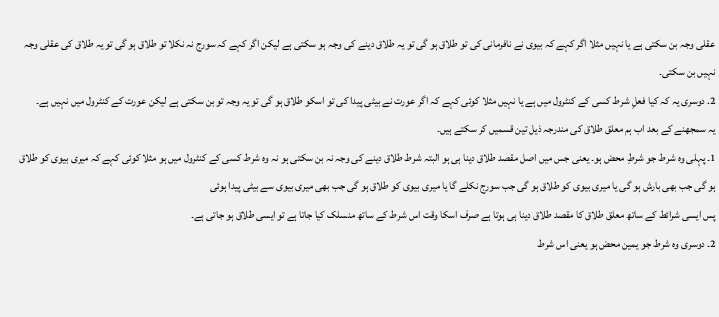عقلی وجہ بن سکتی ہے یا نہیں مثلا اگر کہے کہ بیوی نے نافرمانی کی تو طلاق ہو گی تو یہ طلاق دینے کی وجہ ہو سکتی ہے لیکن اگر کہے کہ سورج نہ نکلا تو طلاق ہو گی تو یہ طلاق کی عقلی وجہ نہیں بن سکتی۔
2. دوسری یہ کہ کیا فعلِ شرط کسی کے کنٹرول میں ہے یا نہیں مثلا کوئی کہے کہ اگر عورت نے بیٹی پیدا کی تو اسکو طلاق ہو گی تو یہ وجہ تو بن سکتی ہے لیکن عورت کے کنٹرول میں نہیں ہے۔
یہ سمجھنے کے بعد اب ہم معلق طلاق کی مندرجہ ذیل تین قسمیں کر سکتے ہیں۔
1۔ پہلی وہ شرط جو شرطِ محض ہو۔ یعنی جس میں اصل مقصد طلاق دینا ہی ہو البتہ شرط طلاق دینے کی وجہ نہ بن سکتی ہو نہ وہ شرط کسی کے کنٹرول میں ہو مثلا کوئی کہے کہ میری بیوی کو طلاق ہو گی جب بھی بارش ہو گی یا میری بیوی کو طلاق ہو گی جب سورج نکلے گا یا میری بیوی کو طلاق ہو گی جب بھی میری بیوی سے بیٹی پیدا ہوئی
پس ایسی شرائط کے ساتھ معلق طلاق کا مقصد طلاق دینا ہی ہوتا ہے صرف اسکا وقت اس شرط کے ساتھ منسلک کیا جاتا ہے تو ایسی طلاق ہو جاتی ہے۔
2۔ دوسری وہ شرط جو یمین محض ہو یعنی اس شرط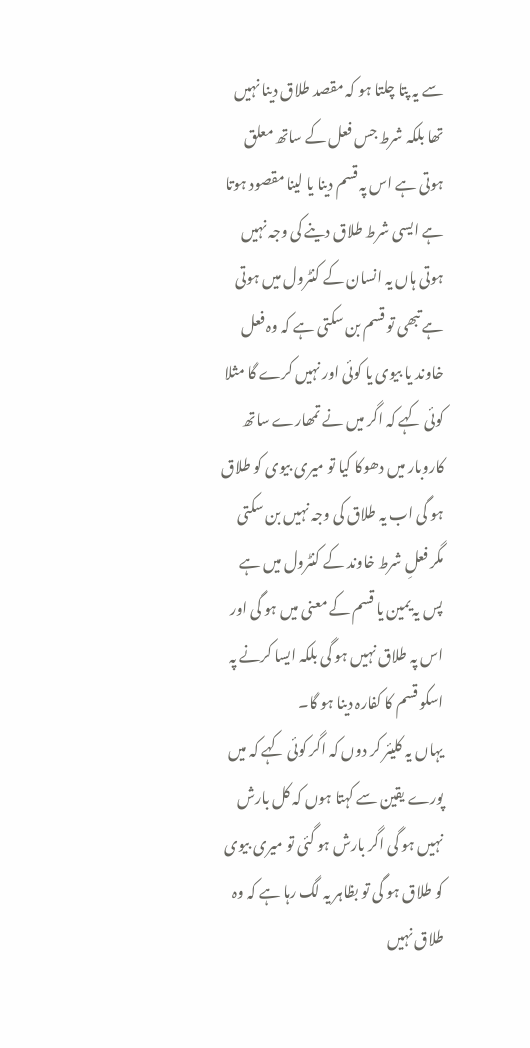سے یہ پتا چلتا ہو کہ مقصد طلاق دینا نہیں تھا بلکہ شرط جس فعل کے ساتھ معلق ہوتی ہے اس پہ قسم دینا یا لینا مقصود ہوتا ہے ایسی شرط طلاق دینے کی وجہ نہیں ہوتی ہاں یہ انسان کے کنٹرول میں ہوتی ہے تبھی تو قسم بن سکتی ہے کہ وہ فعل خاوند یا بیوی یا کوئی اور نہیں کرے گا مثلا کوئی کہے کہ اگر میں نے تمھارے ساتھ کاروبار میں دھوکا کیا تو میری بیوی کو طلاق ہو گی اب یہ طلاق کی وجہ نہیں بن سکتی مگر فعلِ شرط خاوند کے کنٹرول میں ہے پس یہ یمین یا قسم کے معنی میں ہو گی اور اس پہ طلاق نہیں ہو گی بلکہ ایسا کرنے پہ اسکو قسم کا کفارہ دینا ہو گا۔
یہاں یہ کلیئر کر دوں کہ اگر کوئی کہے کہ میں پورے یقین سے کہتا ہوں کہ کل بارش نہیں ہو گی اگر بارش ہو گئی تو میری بیوی کو طلاق ہو گی تو بظاہر یہ لگ رہا ہے کہ وہ طلاق نہیں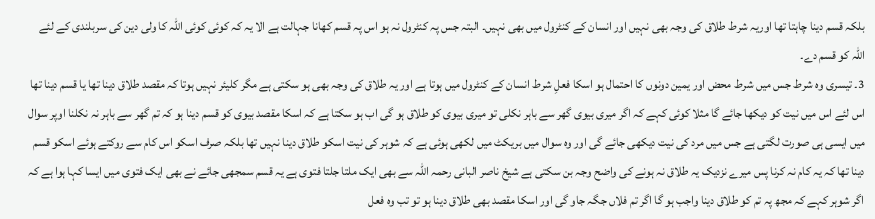بلکہ قسم دینا چاہتا تھا اوریہ شرط طلاق کی وجہ بھی نہیں اور انسان کے کنٹرول میں بھی نہیں۔ البتہ جس پہ کنٹرول نہ ہو اس پہ قسم کھانا جہالت ہے الا یہ کہ کوئی کوئی اللہ کا ولی دین کی سربلندی کے لئے اللہ کو قسم دے۔
3۔ تیسری وہ شرط جس میں شرط محض اور یمین دونوں کا احتمال ہو اسکا فعلِ شرط انسان کے کنٹرول میں ہوتا ہے اور یہ طلاق کی وجہ بھی ہو سکتی ہے مگر کلیئر نہیں ہوتا کہ مقصد طلاق دینا تھا یا قسم دینا تھا اس لئے اس میں نیت کو دیکھا جائے گا مثلا کوئی کہے کہ اگر میری بیوی گھر سے باہر نکلی تو میری بیوی کو طلاق ہو گی اب ہو سکتا ہے کہ اسکا مقصد بیوی کو قسم دینا ہو کہ تم گھر سے باہر نہ نکلنا اوپر سوال میں ایسی ہی صورت لگتی ہے جس میں مرد کی نیت دیکھی جائے گی اور وہ سوال میں بریکٹ میں لکھی ہوئی ہے کہ شوہر کی نیت اسکو طلاق دینا نہیں تھا بلکہ صرف اسکو اس کام سے روکتے ہوئے اسکو قسم دینا تھا کہ یہ کام نہ کرنا پس میرے نزدیک یہ طلاق نہ ہونے کی واضح وجہ بن سکتی ہے شیخ ناصر البانی رحمہ اللہ سے بھی ایک ملتا جلتا فتوی ہے یہ قسم سمجھی جائے نے بھی ایک فتوی میں ایسا کہا ہوا ہے کہ اگر شوہر کہے کہ مجھ پہ تم کو طلاق دینا واجب ہو گا اگر تم فلاں جگہ جاو گی اور اسکا مقصد بھی طلاق دینا ہو تو تب وہ فعل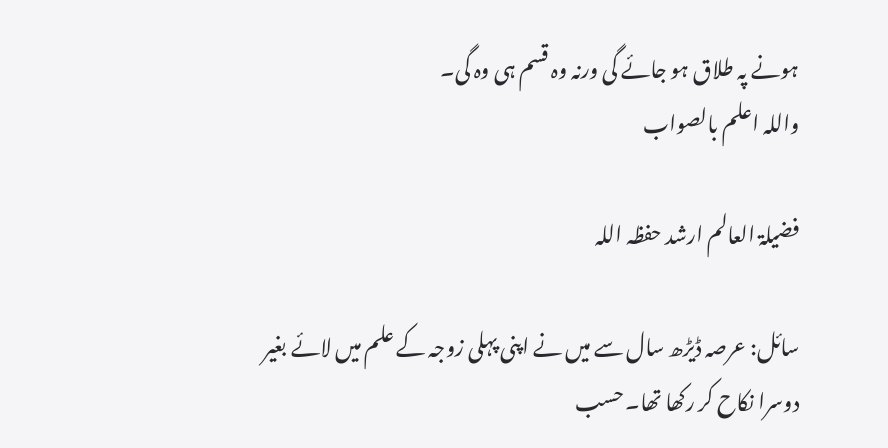ہونے پہ طلاق ہو جائے گی ورنہ وہ قسم ہی وہ گی۔
واللہ اعلم بالصواب

فضیلۃ العالم ارشد حفظہ اللہ

سائل: عرصہ ڈیڑھ سال سے میں نے اپنی پہلی زوجہ کے علم میں لائے بغیر دوسرا نکاح کر رکھا تھا۔ حسب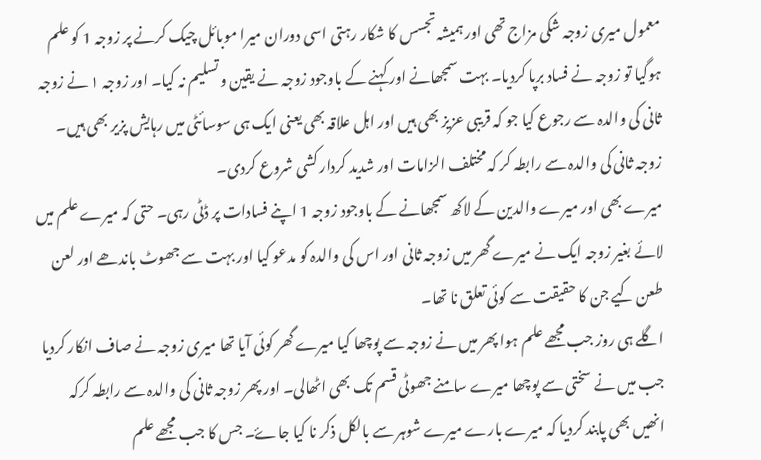معمول میری زوجہ شکی مزاج تھی اور ہمیشہ تجسس کا شکار رہتی اسی دوران میرا موبائل چیک کرنے پر زوجہ 1 کو علم ہوگیا تو زوجہ نے فساد برپا کردیا۔ بہت سمجھانے اور کہنے کے باوجود زوجہ نے یقین و تسلیم نہ کیا۔ اور زوجہ ۱ نے زوجہ ثانی کی والدہ سے رجوع کیا جو کہ قریبی عزیز بھی ہیں اور اہل علاقہ بھی یعنی ایک ہی سوسائٹی میں رہایش پزیر بھی ہیں۔
زوجہ ثانی کی والدہ سے رابطہ کر کہ مختلف الزامات اور شدید کردار کشی شروع کردی۔
میرے بھی اور میرے والدین کے لاکھ سمجھانے کے باوجود زوجہ 1 اپنے فسادات پر ڈٹی رہی۔ حتی کہ میرے علم میں لائے بغیر زوجہ ایک نے میرے گھر میں زوجہ ثانی اور اس کی والدہ کو مدعو کیا اور بہت سے جھوٹ باندھے اور لعن طعن کیے جن کا حقیقت سے کوئی تعلق نا تھا۔
اگلے ہی روز جب مجھے علم ہوا پھر میں نے زوجہ سے پوچھا کیا میرے گھر کوئی آیا تھا میری زوجہ نے صاف انکار کردیا جب میں نے سختی سے پوچھا میرے سامنے جھوٹی قسم تک بھی اٹھالی۔ اور پھر زوجہ ثانی کی والدہ سے رابطہ کرکہ انھیں بھی پابند کردیا کہ میرے بارے میرے شوہر سے بالکل ذکر نا کیا جاۓ۔ جس کا جب مجھے علم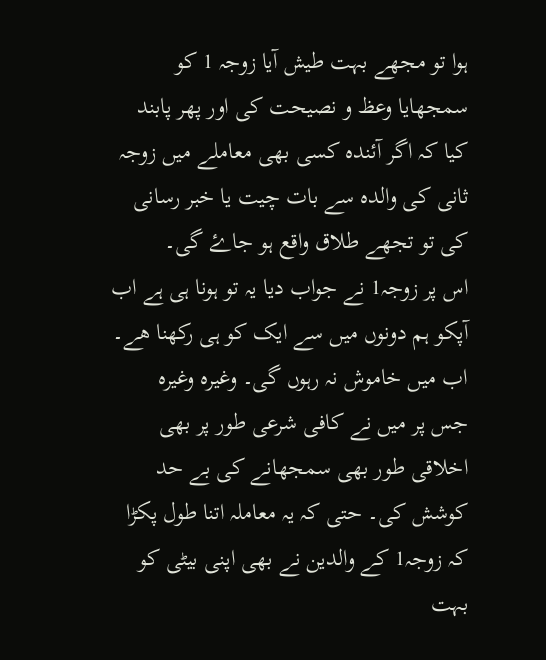ہوا تو مجھے بہت طیش آیا زوجہ 1 کو سمجھایا وعظ و نصیحت کی اور پھر پابند کیا کہ اگر آئندہ کسی بھی معاملے میں زوجہ ثانی کی والدہ سے بات چیت یا خبر رسانی کی تو تجھے طلاق واقع ہو جاۓ گی۔
اس پر زوجہ1 نے جواب دیا یہ تو ہونا ہی ہے اب آپکو ہم دونوں میں سے ایک کو ہی رکھنا ھے۔ اب میں خاموش نہ رہوں گی۔ وغیرہ وغیرہ
جس پر میں نے کافی شرعی طور پر بھی اخلاقی طور بھی سمجھانے کی بے حد کوشش کی۔ حتی کہ یہ معاملہ اتنا طول پکڑا کہ زوجہ1 کے والدین نے بھی اپنی بیٹی کو بہت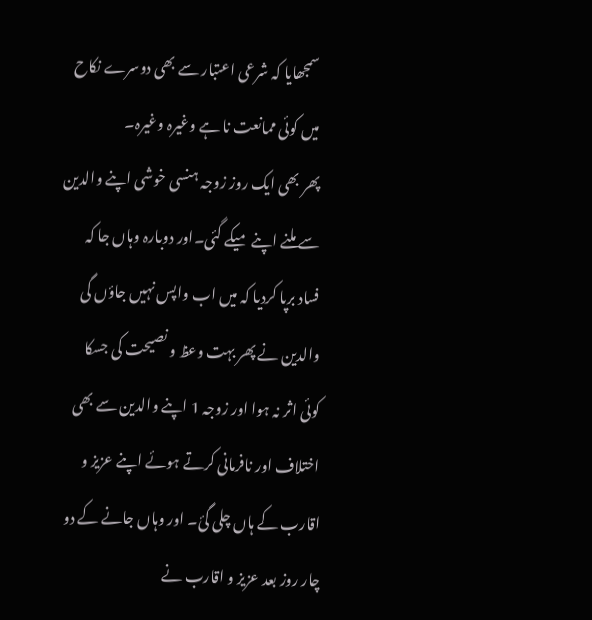سمجھایا کہ شرعی اعتبار سے بھی دوسرے نکاح میں کوئی ممانعت نا ہے وغیرہ وغیرہ۔
پھر بھی ایک روز زوجہ ہنسی خوشی اپنے والدین سے ملنے اپنے میکے گئی۔اور دوبارہ وہاں جا کہ فساد برپا کردیا کہ میں اب واپس نہیں جاؤں گی
والدین نے پھر بہت وعظ و نصیحت کی جسکا کوئی اثر نہ ہوا اور زوجہ 1 اپنے والدین سے بھی اختلاف اور نافرمانی کرتے ہوئے اپنے عزیز و اقارب کے ہاں چلی گئ۔ اور وہاں جانے کے دو چار روز بعد عزیز و اقارب نے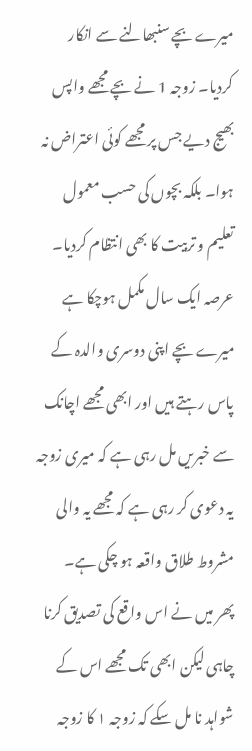میرے بچے سنبھالنے سے انکار کردیا۔ زوجہ 1 نے بچے مجھے واپس بھیج دیے جس پر مجھے کوئی اعتراض نہ ہوا۔ بلکہ بچوں کی حسب معمول تعلیم و تربیت کا بھی انتظام کردیا۔
عرصہ ایک سال مکمل ہوچکا ہے میرے بچے اپنی دوسری والدہ کے پاس رہتے ہیں اور ابھی مجھے اچانک سے خبریں مل رہی ہے کہ میری زوجہ یہ دعوی کر رہی ہے کہ مجھے یہ والی مشروط طلاق واقعہ ہو چکی ہے۔
پھر میں نے اس واقع کی تصدیق کرنا چاہی لیکن ابھی تک مجھے اس کے شواہد نا مل سکے کہ زوجہ ۱ کا زوجہ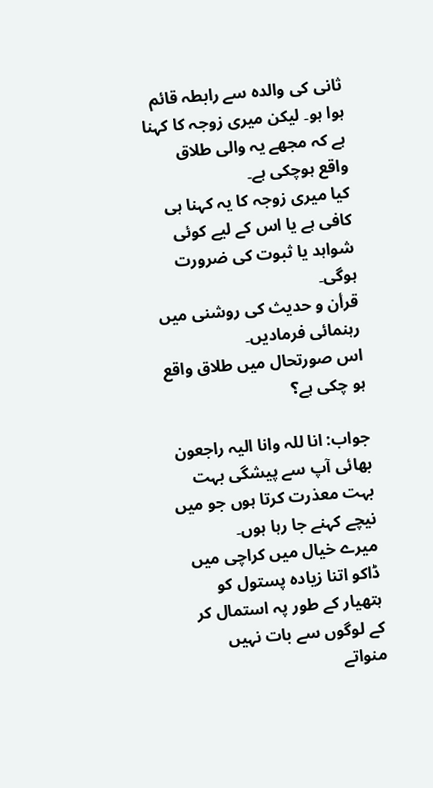ثانی کی والدہ سے رابطہ قائم ہوا ہو۔ لیکن میری زوجہ کا کہنا ہے کہ مجھے یہ والی طلاق واقع ہوچکی ہے۔
کیا میری زوجہ کا یہ کہنا ہی کافی ہے یا اس کے لیے کوئی شواہد یا ثبوت کی ضرورت ہوگی۔
قرأن و حدیث کی روشنی میں رہنمائی فرمادیں۔
اس صورتحال میں طلاق واقع ہو چکی ہے؟

جواب: انا للہ وانا الیہ راجعون
بھائی آپ سے پیشگی بہت بہت معذرت کرتا ہوں جو میں نیچے کہنے جا رہا ہوں۔
میرے خیال میں کراچی میں ڈاکو اتنا زیادہ پستول کو ہتھیار کے طور پہ استمال کر کے لوگوں سے بات نہیں منواتے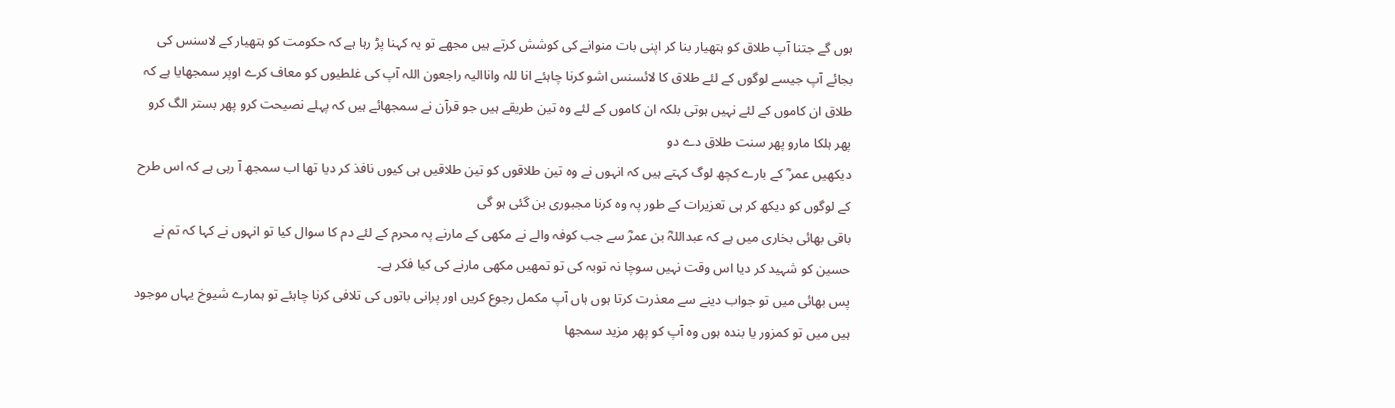ہوں گے جتنا آپ طلاق کو ہتھیار بنا کر اپنی بات منوانے کی کوشش کرتے ہیں مجھے تو یہ کہنا پڑ رہا ہے کہ حکومت کو ہتھیار کے لاسنس کی بجائے آپ جیسے لوگوں کے لئے طلاق کا لائسنس اشو کرنا چاہئے انا للہ واناالیہ راجعون اللہ آپ کی غلطیوں کو معاف کرے اوپر سمجھایا ہے کہ طلاق ان کاموں کے لئے نہیں ہوتی بلکہ ان کاموں کے لئے وہ تین طریقے ہیں جو قرآن نے سمجھائے ہیں کہ پہلے نصیحت کرو پھر بستر الگ کرو پھر ہلکا مارو پھر سنت طلاق دے دو
دیکھیں عمر ؓ کے بارے کچھ لوگ کہتے ہیں کہ انہوں نے وہ تین طلاقوں کو تین طلاقیں ہی کیوں نافذ کر دیا تھا اب سمجھ آ رہی ہے کہ اس طرح کے لوگوں کو دیکھ کر ہی تعزیرات کے طور پہ وہ کرنا مجبوری بن گئی ہو گی
باقی بھائی بخاری میں ہے کہ عبداللہؓ بن عمرؓ سے جب کوفہ والے نے مکھی کے مارنے پہ محرم کے لئے دم کا سوال کیا تو انہوں نے کہا کہ تم نے حسین کو شہید کر دیا اس وقت نہیں سوچا نہ توبہ کی تو تمھیں مکھی مارنے کی کیا فکر ہے۔
پس بھائی میں تو جواب دینے سے معذرت کرتا ہوں ہاں آپ مکمل رجوع کریں اور پرانی باتوں کی تلافی کرنا چاہئے تو ہمارے شیوخ یہاں موجود ہیں میں تو کمزور یا بندہ ہوں وہ آپ کو پھر مزید سمجھا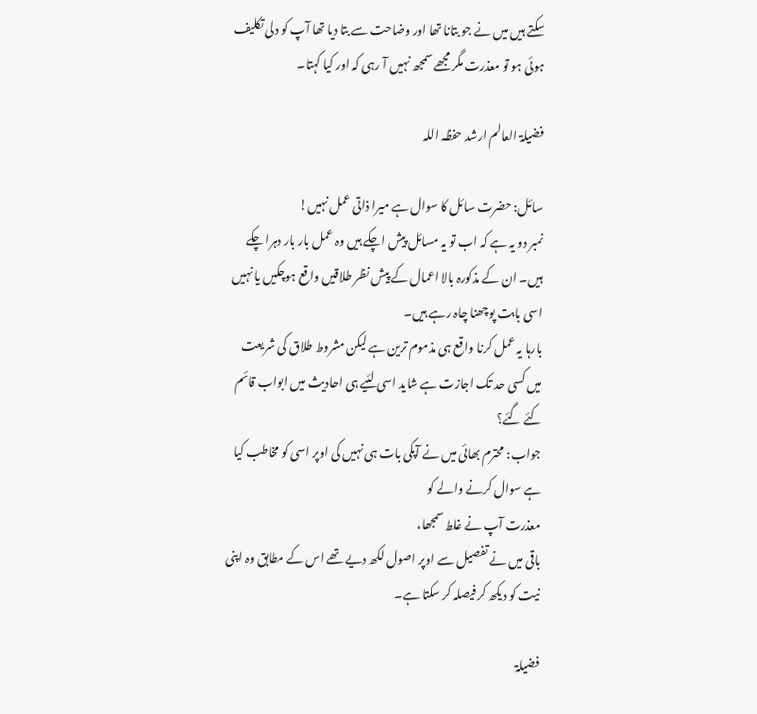سکتے ہیں میں نے جو بتانا تھا اور وضاحت سے بتا دیا تھا آپ کو دلی تکلیف ہوئی ہو تو معذرت مگر مجھے سمجھ نہیں آ رہی کہ اور کیا کہتا۔

فضیلۃ العالم ارشد حفظہ اللہ

سائل: حضرت سائل کا سوال ہے میرا ذاتی عمل نہیں!
نمبر دو یہ ہے کہ اب تو یہ مسائل پیش اچکے ہیں وہ عمل بار بار دہرا چکے ہیں۔ ان کے مذکورہ بالا اعمال کے پیش نظر طلاقیں واقع ہوچکیں یا نہیں اسی بابت پوچھنا چاہ رہے ہیں۔
بارہا یہ عمل کرنا واقع ہی مذموم ترین ہے لیکن مشروط طلاق کی شریعت میں کسی حد تک اجازت ہے شاید اسی لئیے ہی احادیث میں ابواب قائم کئے گئے؟
جواب: محترم بھائی میں نے آپکی بات ہی نہیں کی اوپر اسی کو مخاطب کیا ہے سوال کرنے والے کو
معذرت آپ نے غلط سمجھا،
باقی میں نے تفصیل سے اوپر اصول لکھ دیے تھے اس کے مطابق وہ اپنی نیت کو دیکھ کر فیصلہ کر سکتا ہے۔

فضیلۃ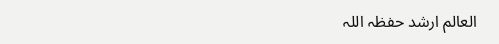العالم ارشد حفظہ اللہ